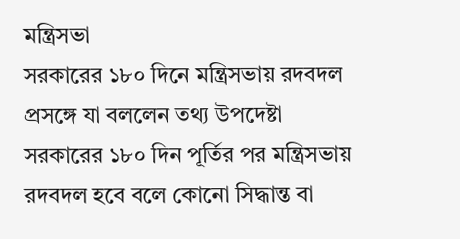মন্ত্রিসভা
সরকারের ১৮০ দিনে মন্ত্রিসভায় রদবদল প্রসঙ্গে যা বললেন তথ্য উপদেষ্টা
সরকারের ১৮০ দিন পূর্তির পর মন্ত্রিসভায় রদবদল হবে বলে কোনো সিদ্ধান্ত বা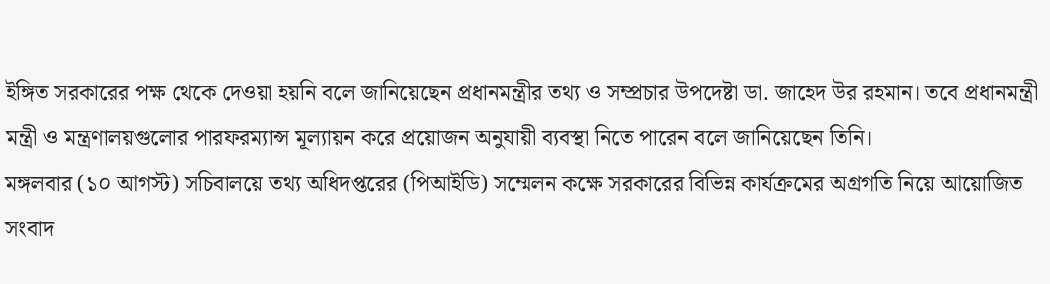ইঙ্গিত সরকারের পক্ষ থেকে দেওয়া হয়নি বলে জানিয়েছেন প্রধানমন্ত্রীর তথ্য ও সম্প্রচার উপদেষ্টা ডা. জাহেদ উর রহমান। তবে প্রধানমন্ত্রী মন্ত্রী ও মন্ত্রণালয়গুলোর পারফরম্যান্স মূল্যায়ন করে প্রয়োজন অনুযায়ী ব্যবস্থা নিতে পারেন বলে জানিয়েছেন তিনি।
মঙ্গলবার (১০ আগস্ট) সচিবালয়ে তথ্য অধিদপ্তরের (পিআইডি) সম্মেলন কক্ষে সরকারের বিভিন্ন কার্যক্রমের অগ্রগতি নিয়ে আয়োজিত সংবাদ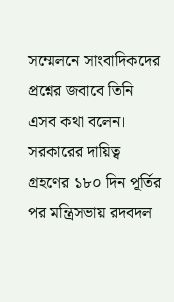সম্মেলনে সাংবাদিকদের প্রশ্নের জবাবে তিনি এসব কথা বলেন।
সরকারের দায়িত্ব গ্রহণের ১৮০ দিন পূর্তির পর মন্ত্রিসভায় রদবদল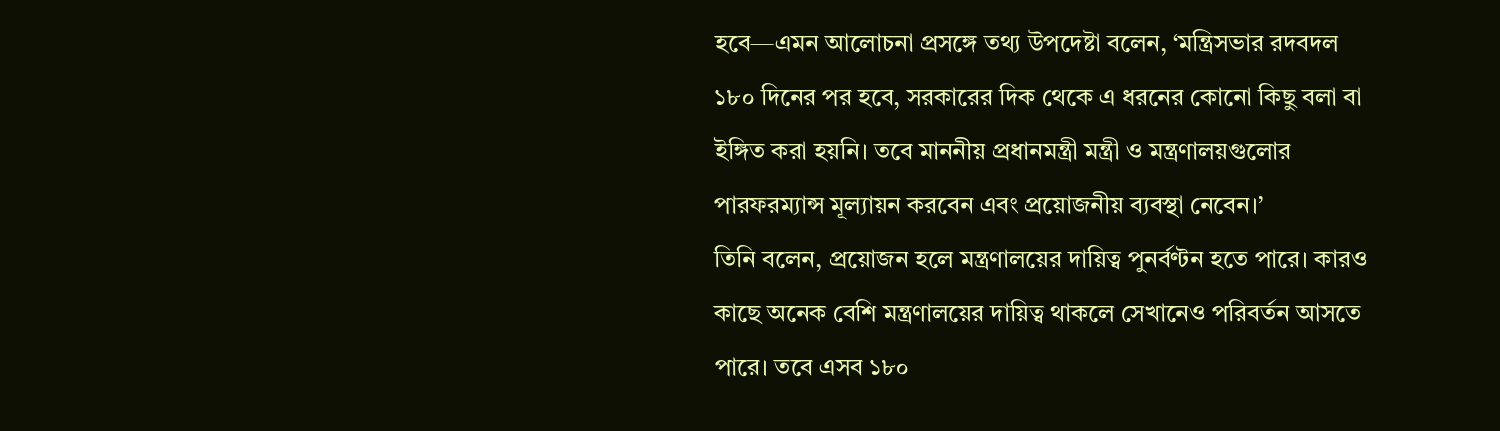হবে—এমন আলোচনা প্রসঙ্গে তথ্য উপদেষ্টা বলেন, ‘মন্ত্রিসভার রদবদল ১৮০ দিনের পর হবে, সরকারের দিক থেকে এ ধরনের কোনো কিছু বলা বা ইঙ্গিত করা হয়নি। তবে মাননীয় প্রধানমন্ত্রী মন্ত্রী ও মন্ত্রণালয়গুলোর পারফরম্যান্স মূল্যায়ন করবেন এবং প্রয়োজনীয় ব্যবস্থা নেবেন।’
তিনি বলেন, প্রয়োজন হলে মন্ত্রণালয়ের দায়িত্ব পুনর্বণ্টন হতে পারে। কারও কাছে অনেক বেশি মন্ত্রণালয়ের দায়িত্ব থাকলে সেখানেও পরিবর্তন আসতে পারে। তবে এসব ১৮০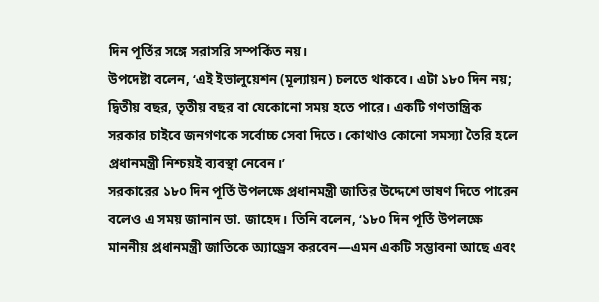দিন পূর্তির সঙ্গে সরাসরি সম্পর্কিত নয়।
উপদেষ্টা বলেন, ‘এই ইভালুয়েশন (মূল্যায়ন) চলতে থাকবে। এটা ১৮০ দিন নয়; দ্বিতীয় বছর, তৃতীয় বছর বা যেকোনো সময় হতে পারে। একটি গণতান্ত্রিক সরকার চাইবে জনগণকে সর্বোচ্চ সেবা দিতে। কোথাও কোনো সমস্যা তৈরি হলে প্রধানমন্ত্রী নিশ্চয়ই ব্যবস্থা নেবেন।’
সরকারের ১৮০ দিন পূর্তি উপলক্ষে প্রধানমন্ত্রী জাতির উদ্দেশে ভাষণ দিতে পারেন বলেও এ সময় জানান ডা. জাহেদ। তিনি বলেন, ‘১৮০ দিন পূর্তি উপলক্ষে মাননীয় প্রধানমন্ত্রী জাতিকে অ্যাড্রেস করবেন—এমন একটি সম্ভাবনা আছে এবং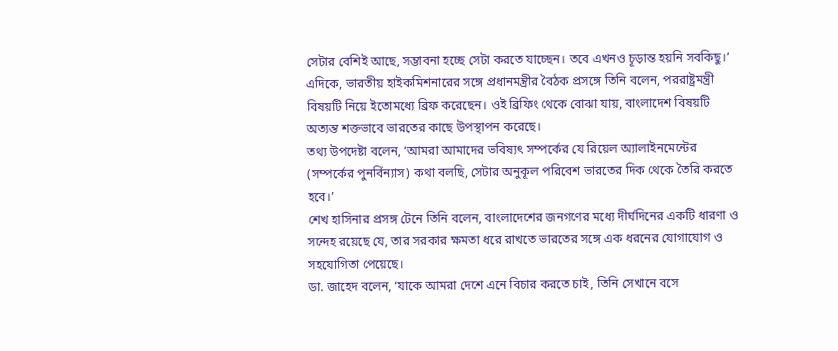সেটার বেশিই আছে, সম্ভাবনা হচ্ছে সেটা করতে যাচ্ছেন। তবে এখনও চূড়ান্ত হয়নি সবকিছু।’
এদিকে, ভারতীয় হাইকমিশনারের সঙ্গে প্রধানমন্ত্রীর বৈঠক প্রসঙ্গে তিনি বলেন, পররাষ্ট্রমন্ত্রী বিষয়টি নিয়ে ইতোমধ্যে ব্রিফ করেছেন। ওই ব্রিফিং থেকে বোঝা যায়, বাংলাদেশ বিষয়টি অত্যন্ত শক্তভাবে ভারতের কাছে উপস্থাপন করেছে।
তথ্য উপদেষ্টা বলেন, ‘আমরা আমাদের ভবিষ্যৎ সম্পর্কের যে রিয়েল অ্যালাইনমেন্টের (সম্পর্কের পুনর্বিন্যাস) কথা বলছি, সেটার অনুকূল পরিবেশ ভারতের দিক থেকে তৈরি করতে হবে।’
শেখ হাসিনার প্রসঙ্গ টেনে তিনি বলেন, বাংলাদেশের জনগণের মধ্যে দীর্ঘদিনের একটি ধারণা ও সন্দেহ রয়েছে যে, তার সরকার ক্ষমতা ধরে রাখতে ভারতের সঙ্গে এক ধরনের যোগাযোগ ও সহযোগিতা পেয়েছে।
ডা. জাহেদ বলেন, ‘যাকে আমরা দেশে এনে বিচার করতে চাই, তিনি সেখানে বসে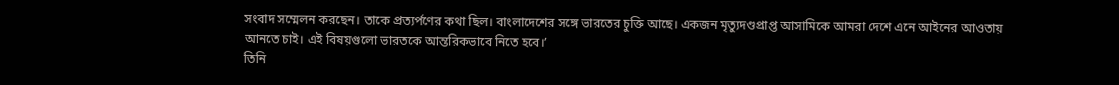সংবাদ সম্মেলন করছেন। তাকে প্রত্যর্পণের কথা ছিল। বাংলাদেশের সঙ্গে ভারতের চুক্তি আছে। একজন মৃত্যুদণ্ডপ্রাপ্ত আসামিকে আমরা দেশে এনে আইনের আওতায় আনতে চাই। এই বিষয়গুলো ভারতকে আন্তরিকভাবে নিতে হবে।’
তিনি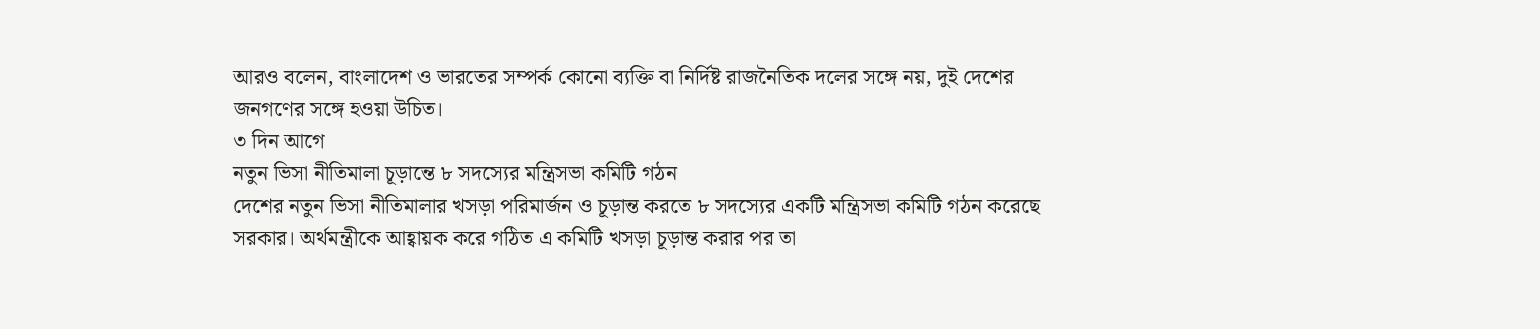আরও বলেন, বাংলাদেশ ও ভারতের সম্পর্ক কোনো ব্যক্তি বা নির্দিষ্ট রাজনৈতিক দলের সঙ্গে নয়, দুই দেশের জনগণের সঙ্গে হওয়া উচিত।
৩ দিন আগে
নতুন ভিসা নীতিমালা চূড়ান্তে ৮ সদস্যের মন্ত্রিসভা কমিটি গঠন
দেশের নতুন ভিসা নীতিমালার খসড়া পরিমার্জন ও চূড়ান্ত করতে ৮ সদস্যের একটি মন্ত্রিসভা কমিটি গঠন করেছে সরকার। অর্থমন্ত্রীকে আহ্বায়ক করে গঠিত এ কমিটি খসড়া চূড়ান্ত করার পর তা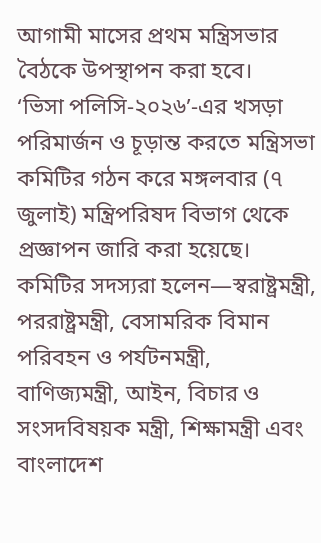আগামী মাসের প্রথম মন্ত্রিসভার বৈঠকে উপস্থাপন করা হবে।
‘ভিসা পলিসি-২০২৬’-এর খসড়া পরিমার্জন ও চূড়ান্ত করতে মন্ত্রিসভা কমিটির গঠন করে মঙ্গলবার (৭ জুলাই) মন্ত্রিপরিষদ বিভাগ থেকে প্রজ্ঞাপন জারি করা হয়েছে।
কমিটির সদস্যরা হলেন—স্বরাষ্ট্রমন্ত্রী, পররাষ্ট্রমন্ত্রী, বেসামরিক বিমান পরিবহন ও পর্যটনমন্ত্রী, বাণিজ্যমন্ত্রী, আইন, বিচার ও সংসদবিষয়ক মন্ত্রী, শিক্ষামন্ত্রী এবং বাংলাদেশ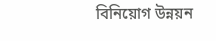বিনিয়োগ উন্নয়ন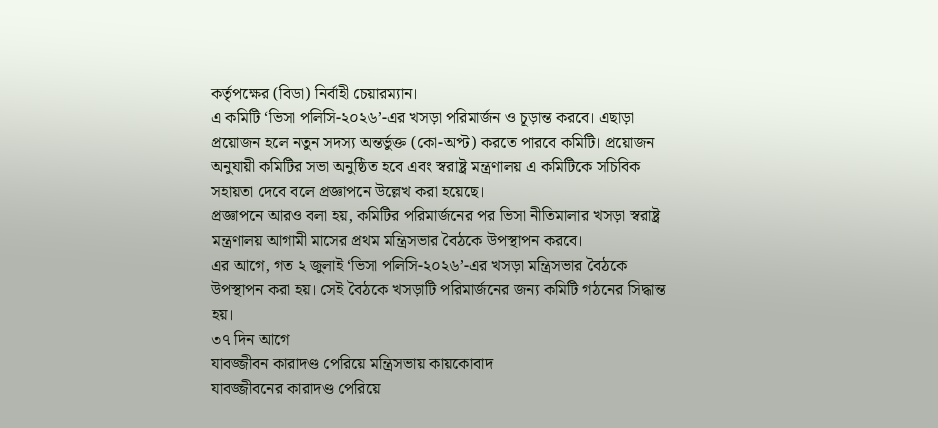কর্তৃপক্ষের (বিডা) নির্বাহী চেয়ারম্যান।
এ কমিটি ‘ভিসা পলিসি-২০২৬’-এর খসড়া পরিমার্জন ও চূড়ান্ত করবে। এছাড়া প্রয়োজন হলে নতুন সদস্য অন্তর্ভুক্ত (কো-অপ্ট) করতে পারবে কমিটি। প্রয়োজন অনুযায়ী কমিটির সভা অনুষ্ঠিত হবে এবং স্বরাষ্ট্র মন্ত্রণালয় এ কমিটিকে সচিবিক সহায়তা দেবে বলে প্রজ্ঞাপনে উল্লেখ করা হয়েছে।
প্রজ্ঞাপনে আরও বলা হয়, কমিটির পরিমার্জনের পর ভিসা নীতিমালার খসড়া স্বরাষ্ট্র মন্ত্রণালয় আগামী মাসের প্রথম মন্ত্রিসভার বৈঠকে উপস্থাপন করবে।
এর আগে, গত ২ জুলাই ‘ভিসা পলিসি-২০২৬’-এর খসড়া মন্ত্রিসভার বৈঠকে উপস্থাপন করা হয়। সেই বৈঠকে খসড়াটি পরিমার্জনের জন্য কমিটি গঠনের সিদ্ধান্ত হয়।
৩৭ দিন আগে
যাবজ্জীবন কারাদণ্ড পেরিয়ে মন্ত্রিসভায় কায়কোবাদ
যাবজ্জীবনের কারাদণ্ড পেরিয়ে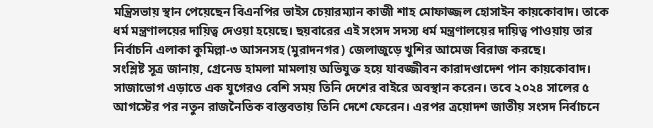মন্ত্রিসভায় স্থান পেয়েছেন বিএনপির ভাইস চেয়ারম্যান কাজী শাহ মোফাজ্জল হোসাইন কায়কোবাদ। তাকে ধর্ম মন্ত্রণালয়ের দায়িত্ব দেওয়া হয়েছে। ছয়বারের এই সংসদ সদস্য ধর্ম মন্ত্রণালয়ের দায়িত্ব পাওয়ায় তার নির্বাচনি এলাকা কুমিল্লা-৩ আসনসহ (মুরাদনগর) জেলাজুড়ে খুশির আমেজ বিরাজ করছে।
সংশ্লিষ্ট সূত্র জানায়, গ্রেনেড হামলা মামলায় অভিযুক্ত হয়ে যাবজ্জীবন কারাদণ্ডাদেশ পান কায়কোবাদ। সাজাভোগ এড়াতে এক যুগেরও বেশি সময় তিনি দেশের বাইরে অবস্থান করেন। তবে ২০২৪ সালের ৫ আগস্টের পর নতুন রাজনৈতিক বাস্তবতায় তিনি দেশে ফেরেন। এরপর ত্রয়োদশ জাতীয় সংসদ নির্বাচনে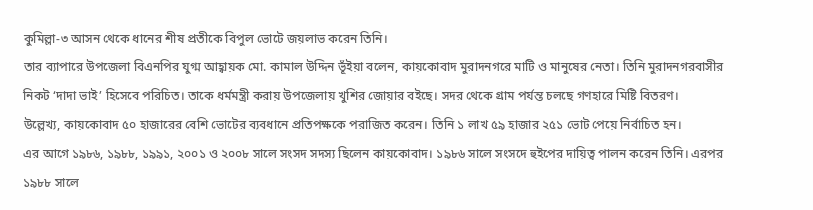কুমিল্লা-৩ আসন থেকে ধানের শীষ প্রতীকে বিপুল ভোটে জয়লাভ করেন তিনি।
তার ব্যাপারে উপজেলা বিএনপির যুগ্ম আহ্বায়ক মো. কামাল উদ্দিন ভূঁইয়া বলেন, কায়কোবাদ মুরাদনগরে মাটি ও মানুষের নেতা। তিনি মুরাদনগরবাসীর নিকট ‘দাদা ভাই’ হিসেবে পরিচিত। তাকে ধর্মমন্ত্রী করায় উপজেলায় খুশির জোয়ার বইছে। সদর থেকে গ্রাম পর্যন্ত চলছে গণহারে মিষ্টি বিতরণ।
উল্লেখ্য, কায়কোবাদ ৫০ হাজারের বেশি ভোটের ব্যবধানে প্রতিপক্ষকে পরাজিত করেন। তিনি ১ লাখ ৫৯ হাজার ২৫১ ভোট পেয়ে নির্বাচিত হন।
এর আগে ১৯৮৬, ১৯৮৮, ১৯৯১, ২০০১ ও ২০০৮ সালে সংসদ সদস্য ছিলেন কায়কোবাদ। ১৯৮৬ সালে সংসদে হুইপের দায়িত্ব পালন করেন তিনি। এরপর ১৯৮৮ সালে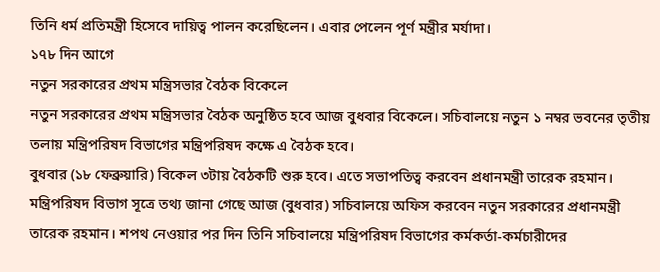তিনি ধর্ম প্রতিমন্ত্রী হিসেবে দায়িত্ব পালন করেছিলেন। এবার পেলেন পূর্ণ মন্ত্রীর মর্যাদা।
১৭৮ দিন আগে
নতুন সরকারের প্রথম মন্ত্রিসভার বৈঠক বিকেলে
নতুন সরকারের প্রথম মন্ত্রিসভার বৈঠক অনুষ্ঠিত হবে আজ বুধবার বিকেলে। সচিবালয়ে নতুন ১ নম্বর ভবনের তৃতীয় তলায় মন্ত্রিপরিষদ বিভাগের মন্ত্রিপরিষদ কক্ষে এ বৈঠক হবে।
বুধবার (১৮ ফেব্রুয়ারি) বিকেল ৩টায় বৈঠকটি শুরু হবে। এতে সভাপতিত্ব করবেন প্রধানমন্ত্রী তারেক রহমান।
মন্ত্রিপরিষদ বিভাগ সূত্রে তথ্য জানা গেছে আজ (বুধবার) সচিবালয়ে অফিস করবেন নতুন সরকারের প্রধানমন্ত্রী তারেক রহমান। শপথ নেওয়ার পর দিন তিনি সচিবালয়ে মন্ত্রিপরিষদ বিভাগের কর্মকর্তা-কর্মচারীদের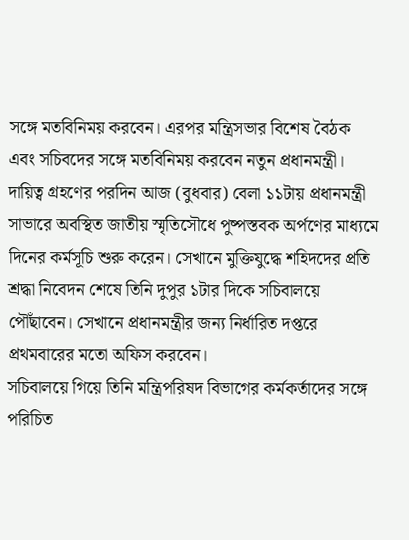সঙ্গে মতবিনিময় করবেন। এরপর মন্ত্রিসভার বিশেষ বৈঠক এবং সচিবদের সঙ্গে মতবিনিময় করবেন নতুন প্রধানমন্ত্রী।
দায়িত্ব গ্রহণের পরদিন আজ (বুধবার) বেলা ১১টায় প্রধানমন্ত্রী সাভারে অবস্থিত জাতীয় স্মৃতিসৌধে পুষ্পস্তবক অর্পণের মাধ্যমে দিনের কর্মসূচি শুরু করেন। সেখানে মুক্তিযুদ্ধে শহিদদের প্রতি শ্রদ্ধা নিবেদন শেষে তিনি দুপুর ১টার দিকে সচিবালয়ে পৌঁছাবেন। সেখানে প্রধানমন্ত্রীর জন্য নির্ধারিত দপ্তরে প্রথমবারের মতো অফিস করবেন।
সচিবালয়ে গিয়ে তিনি মন্ত্রিপরিষদ বিভাগের কর্মকর্তাদের সঙ্গে পরিচিত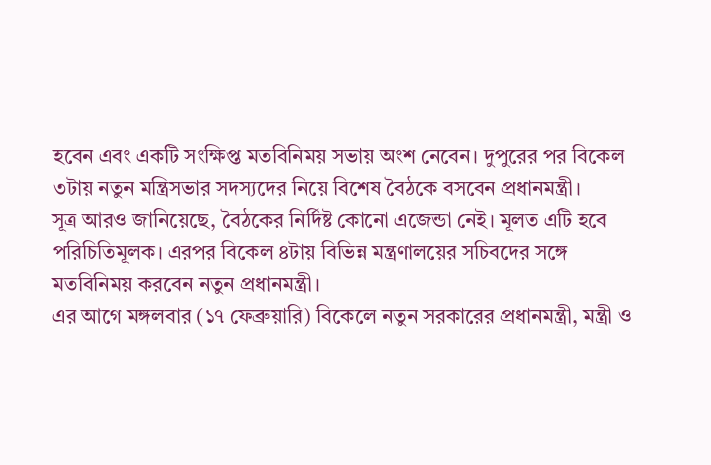হবেন এবং একটি সংক্ষিপ্ত মতবিনিময় সভায় অংশ নেবেন। দুপুরের পর বিকেল ৩টায় নতুন মন্ত্রিসভার সদস্যদের নিয়ে বিশেষ বৈঠকে বসবেন প্রধানমন্ত্রী।
সূত্র আরও জানিয়েছে, বৈঠকের নির্দিষ্ট কোনো এজেন্ডা নেই। মূলত এটি হবে পরিচিতিমূলক। এরপর বিকেল ৪টায় বিভিন্ন মন্ত্রণালয়ের সচিবদের সঙ্গে মতবিনিময় করবেন নতুন প্রধানমন্ত্রী।
এর আগে মঙ্গলবার (১৭ ফেব্রুয়ারি) বিকেলে নতুন সরকারের প্রধানমন্ত্রী, মন্ত্রী ও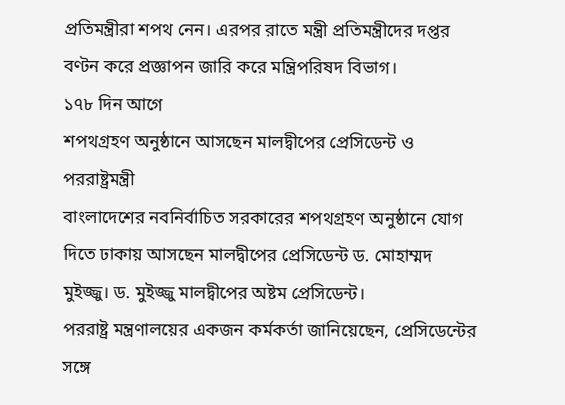প্রতিমন্ত্রীরা শপথ নেন। এরপর রাতে মন্ত্রী প্রতিমন্ত্রীদের দপ্তর বণ্টন করে প্রজ্ঞাপন জারি করে মন্ত্রিপরিষদ বিভাগ।
১৭৮ দিন আগে
শপথগ্রহণ অনুষ্ঠানে আসছেন মালদ্বীপের প্রেসিডেন্ট ও পররাষ্ট্রমন্ত্রী
বাংলাদেশের নবনির্বাচিত সরকারের শপথগ্রহণ অনুষ্ঠানে যোগ দিতে ঢাকায় আসছেন মালদ্বীপের প্রেসিডেন্ট ড. মোহাম্মদ মুইজ্জু। ড. মুইজ্জু মালদ্বীপের অষ্টম প্রেসিডেন্ট।
পররাষ্ট্র মন্ত্রণালয়ের একজন কর্মকর্তা জানিয়েছেন, প্রেসিডেন্টের সঙ্গে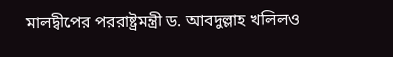মালদ্বীপের পররাষ্ট্রমন্ত্রী ড. আবদুল্লাহ খলিলও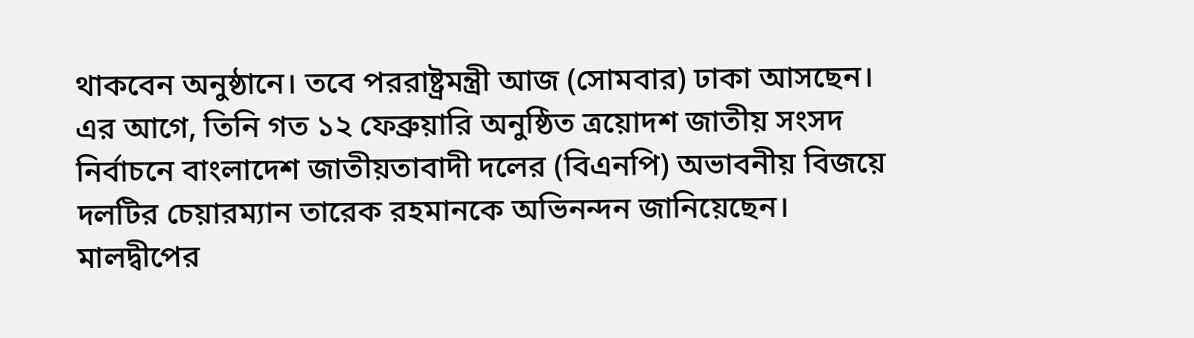থাকবেন অনুষ্ঠানে। তবে পররাষ্ট্রমন্ত্রী আজ (সোমবার) ঢাকা আসছেন।
এর আগে, তিনি গত ১২ ফেব্রুয়ারি অনুষ্ঠিত ত্রয়োদশ জাতীয় সংসদ নির্বাচনে বাংলাদেশ জাতীয়তাবাদী দলের (বিএনপি) অভাবনীয় বিজয়ে দলটির চেয়ারম্যান তারেক রহমানকে অভিনন্দন জানিয়েছেন।
মালদ্বীপের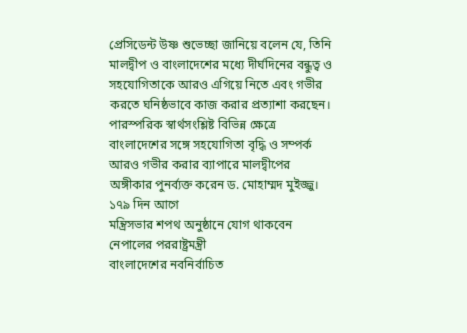প্রেসিডেন্ট উষ্ণ শুভেচ্ছা জানিয়ে বলেন যে, তিনি মালদ্বীপ ও বাংলাদেশের মধ্যে দীর্ঘদিনের বন্ধুত্ব ও সহযোগিতাকে আরও এগিয়ে নিতে এবং গভীর করতে ঘনিষ্ঠভাবে কাজ করার প্রত্যাশা করছেন।
পারস্পরিক স্বার্থসংশ্লিষ্ট বিভিন্ন ক্ষেত্রে বাংলাদেশের সঙ্গে সহযোগিতা বৃদ্ধি ও সম্পর্ক আরও গভীর করার ব্যাপারে মালদ্বীপের অঙ্গীকার পুনর্ব্যক্ত করেন ড. মোহাম্মদ মুইজ্জু।
১৭৯ দিন আগে
মন্ত্রিসভার শপথ অনুষ্ঠানে যোগ থাকবেন নেপালের পররাষ্ট্রমন্ত্রী
বাংলাদেশের নবনির্বাচিত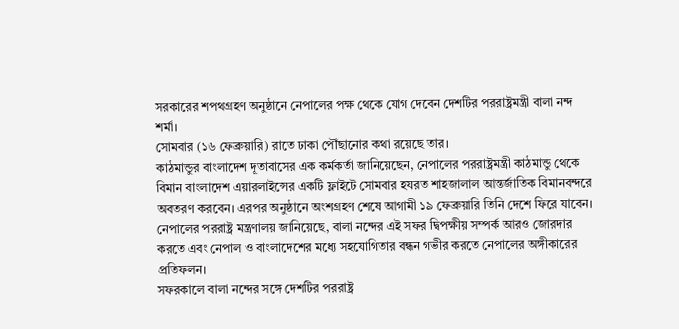সরকারের শপথগ্রহণ অনুষ্ঠানে নেপালের পক্ষ থেকে যোগ দেবেন দেশটির পররাষ্ট্রমন্ত্রী বালা নন্দ শর্মা।
সোমবার (১৬ ফেব্রুয়ারি) রাতে ঢাকা পৌঁছানোর কথা রয়েছে তার।
কাঠমান্ডুর বাংলাদেশ দূতাবাসের এক কর্মকর্তা জানিয়েছেন, নেপালের পররাষ্ট্রমন্ত্রী কাঠমান্ডু থেকে বিমান বাংলাদেশ এয়ারলাইন্সের একটি ফ্লাইটে সোমবার হযরত শাহজালাল আন্তর্জাতিক বিমানবন্দরে অবতরণ করবেন। এরপর অনুষ্ঠানে অংশগ্রহণ শেষে আগামী ১৯ ফেব্রুয়ারি তিনি দেশে ফিরে যাবেন।
নেপালের পররাষ্ট্র মন্ত্রণালয় জানিয়েছে, বালা নন্দের এই সফর দ্বিপক্ষীয় সম্পর্ক আরও জোরদার করতে এবং নেপাল ও বাংলাদেশের মধ্যে সহযোগিতার বন্ধন গভীর করতে নেপালের অঙ্গীকারের প্রতিফলন।
সফরকালে বালা নন্দের সঙ্গে দেশটির পররাষ্ট্র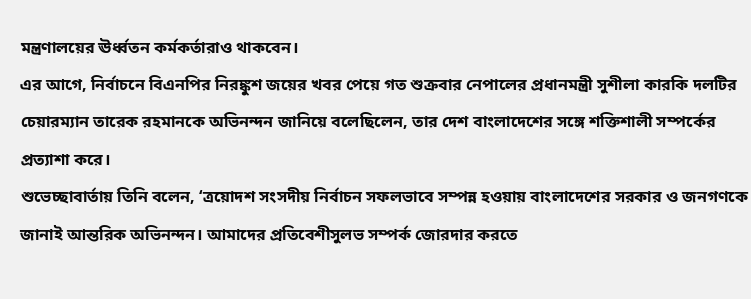মন্ত্রণালয়ের ঊর্ধ্বতন কর্মকর্তারাও থাকবেন।
এর আগে, নির্বাচনে বিএনপির নিরঙ্কুশ জয়ের খবর পেয়ে গত শুক্রবার নেপালের প্রধানমন্ত্রী সুশীলা কারকি দলটির চেয়ারম্যান তারেক রহমানকে অভিনন্দন জানিয়ে বলেছিলেন, তার দেশ বাংলাদেশের সঙ্গে শক্তিশালী সম্পর্কের প্রত্যাশা করে।
শুভেচ্ছাবার্তায় তিনি বলেন, ‘ত্রয়োদশ সংসদীয় নির্বাচন সফলভাবে সম্পন্ন হওয়ায় বাংলাদেশের সরকার ও জনগণকে জানাই আন্তরিক অভিনন্দন। আমাদের প্রতিবেশীসুলভ সম্পর্ক জোরদার করতে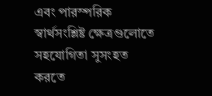এবং পারস্পরিক স্বার্থসংশ্লিষ্ট ক্ষেত্রগুলোতে সহযোগিতা সুসংহত করতে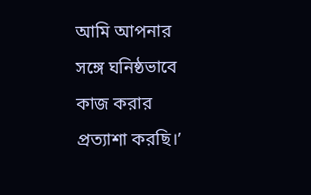আমি আপনার সঙ্গে ঘনিষ্ঠভাবে কাজ করার প্রত্যাশা করছি।’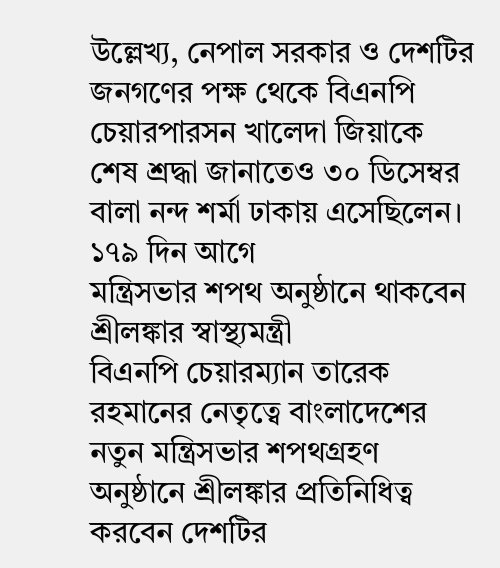উল্লেখ্য, নেপাল সরকার ও দেশটির জনগণের পক্ষ থেকে বিএনপি চেয়ারপারসন খালেদা জিয়াকে শেষ শ্রদ্ধা জানাতেও ৩০ ডিসেম্বর বালা নন্দ শর্মা ঢাকায় এসেছিলেন।
১৭৯ দিন আগে
মন্ত্রিসভার শপথ অনুষ্ঠানে থাকবেন শ্রীলঙ্কার স্বাস্থ্যমন্ত্রী
বিএনপি চেয়ারম্যান তারেক রহমানের নেতৃত্বে বাংলাদেশের নতুন মন্ত্রিসভার শপথগ্রহণ অনুষ্ঠানে শ্রীলঙ্কার প্রতিনিধিত্ব করবেন দেশটির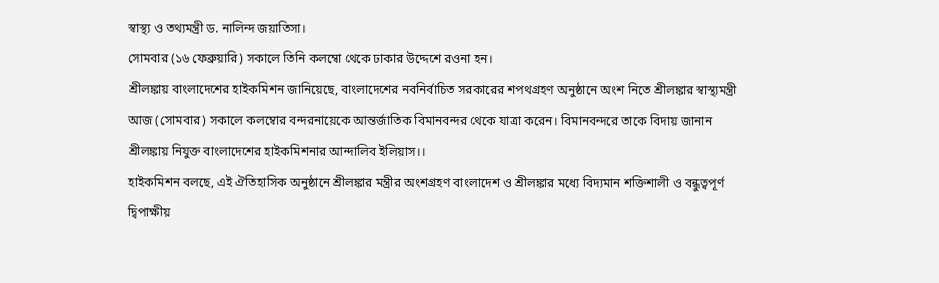স্বাস্থ্য ও তথ্যমন্ত্রী ড. নালিন্দ জয়াতিসা।
সোমবার (১৬ ফেব্রুয়ারি) সকালে তিনি কলম্বো থেকে ঢাকার উদ্দেশে রওনা হন।
শ্রীলঙ্কায় বাংলাদেশের হাইকমিশন জানিয়েছে, বাংলাদেশের নবনির্বাচিত সরকারের শপথগ্রহণ অনুষ্ঠানে অংশ নিতে শ্রীলঙ্কার স্বাস্থ্যমন্ত্রী আজ (সোমবার) সকালে কলম্বোর বন্দরনায়েকে আন্তর্জাতিক বিমানবন্দর থেকে যাত্রা করেন। বিমানবন্দরে তাকে বিদায় জানান শ্রীলঙ্কায় নিযুক্ত বাংলাদেশের হাইকমিশনার আন্দালিব ইলিয়াস।।
হাইকমিশন বলছে, এই ঐতিহাসিক অনুষ্ঠানে শ্রীলঙ্কার মন্ত্রীর অংশগ্রহণ বাংলাদেশ ও শ্রীলঙ্কার মধ্যে বিদ্যমান শক্তিশালী ও বন্ধুত্বপূর্ণ দ্বিপাক্ষীয়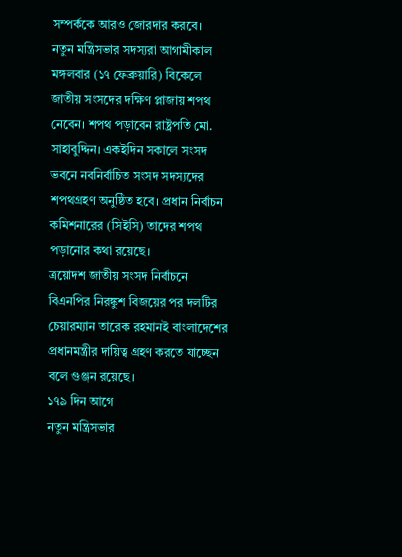সম্পর্ককে আরও জোরদার করবে।
নতুন মন্ত্রিসভার সদস্যরা আগামীকাল মঙ্গলবার (১৭ ফেব্রুয়ারি) বিকেলে জাতীয় সংসদের দক্ষিণ প্লাজায় শপথ নেবেন। শপথ পড়াবেন রাষ্ট্রপতি মো. সাহাবুদ্দিন। একইদিন সকালে সংসদ ভবনে নবনির্বাচিত সংসদ সদস্যদের শপথগ্রহণ অনুষ্ঠিত হবে। প্রধান নির্বাচন কমিশনারের (সিইসি) তাদের শপথ পড়ানোর কথা রয়েছে।
ত্রয়োদশ জাতীয় সংসদ নির্বাচনে বিএনপির নিরঙ্কুশ বিজয়ের পর দলটির চেয়ারম্যান তারেক রহমানই বাংলাদেশের প্রধানমন্ত্রীর দায়িত্ব গ্রহণ করতে যাচ্ছেন বলে গুঞ্জন রয়েছে।
১৭৯ দিন আগে
নতুন মন্ত্রিসভার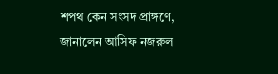শপথ কেন সংসদ প্রাঙ্গণে, জানালেন আসিফ নজরুল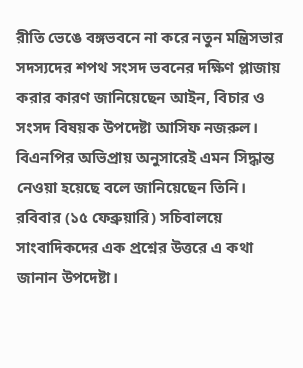রীতি ভেঙে বঙ্গভবনে না করে নতুন মন্ত্রিসভার সদস্যদের শপথ সংসদ ভবনের দক্ষিণ প্লাজায় করার কারণ জানিয়েছেন আইন, বিচার ও সংসদ বিষয়ক উপদেষ্টা আসিফ নজরুল। বিএনপির অভিপ্রায় অনুসারেই এমন সিদ্ধান্ত নেওয়া হয়েছে বলে জানিয়েছেন তিনি।
রবিবার (১৫ ফেব্রুয়ারি) সচিবালয়ে সাংবাদিকদের এক প্রশ্নের উত্তরে এ কথা জানান উপদেষ্টা।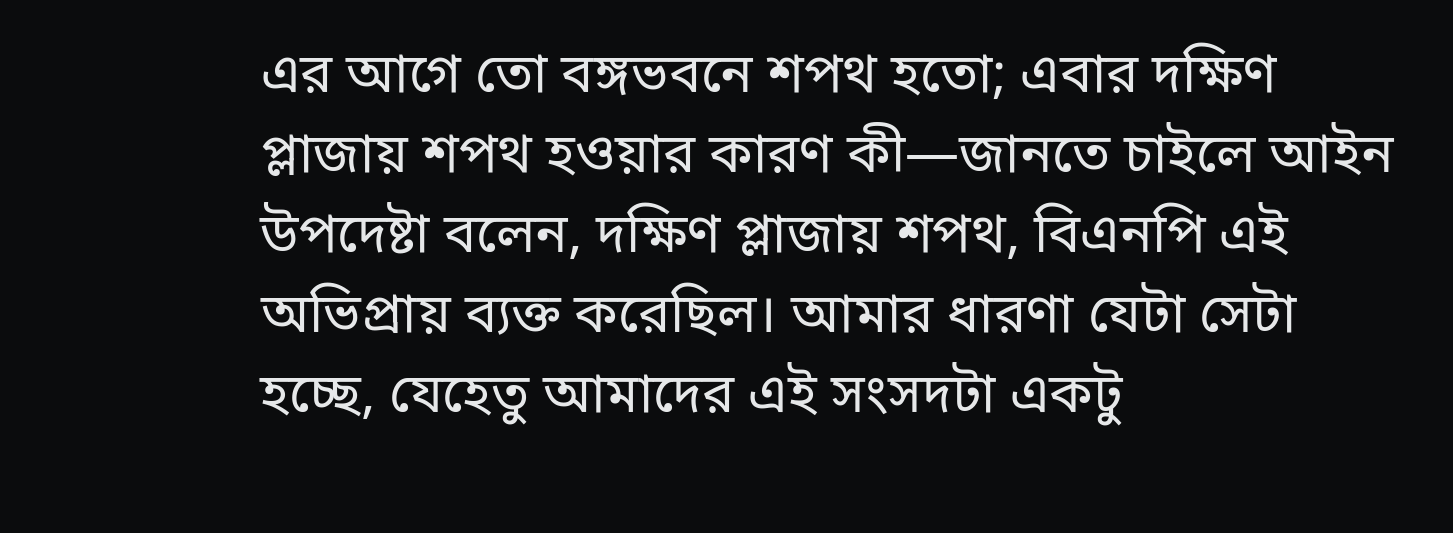এর আগে তো বঙ্গভবনে শপথ হতো; এবার দক্ষিণ প্লাজায় শপথ হওয়ার কারণ কী—জানতে চাইলে আইন উপদেষ্টা বলেন, দক্ষিণ প্লাজায় শপথ, বিএনপি এই অভিপ্রায় ব্যক্ত করেছিল। আমার ধারণা যেটা সেটা হচ্ছে, যেহেতু আমাদের এই সংসদটা একটু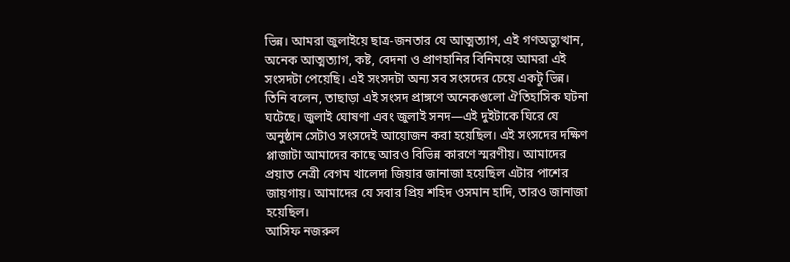ভিন্ন। আমরা জুলাইয়ে ছাত্র-জনতার যে আত্মত্যাগ, এই গণঅভ্যুত্থান, অনেক আত্মত্যাগ, কষ্ট, বেদনা ও প্রাণহানির বিনিময়ে আমরা এই সংসদটা পেয়েছি। এই সংসদটা অন্য সব সংসদের চেয়ে একটু ভিন্ন।
তিনি বলেন, তাছাড়া এই সংসদ প্রাঙ্গণে অনেকগুলো ঐতিহাসিক ঘটনা ঘটেছে। জুলাই ঘোষণা এবং জুলাই সনদ—এই দুইটাকে ঘিরে যে অনুষ্ঠান সেটাও সংসদেই আয়োজন করা হয়েছিল। এই সংসদের দক্ষিণ প্লাজাটা আমাদের কাছে আরও বিভিন্ন কারণে স্মরণীয়। আমাদের প্রয়াত নেত্রী বেগম খালেদা জিয়ার জানাজা হয়েছিল এটার পাশের জায়গায়। আমাদের যে সবার প্রিয় শহিদ ওসমান হাদি, তারও জানাজা হয়েছিল।
আসিফ নজরুল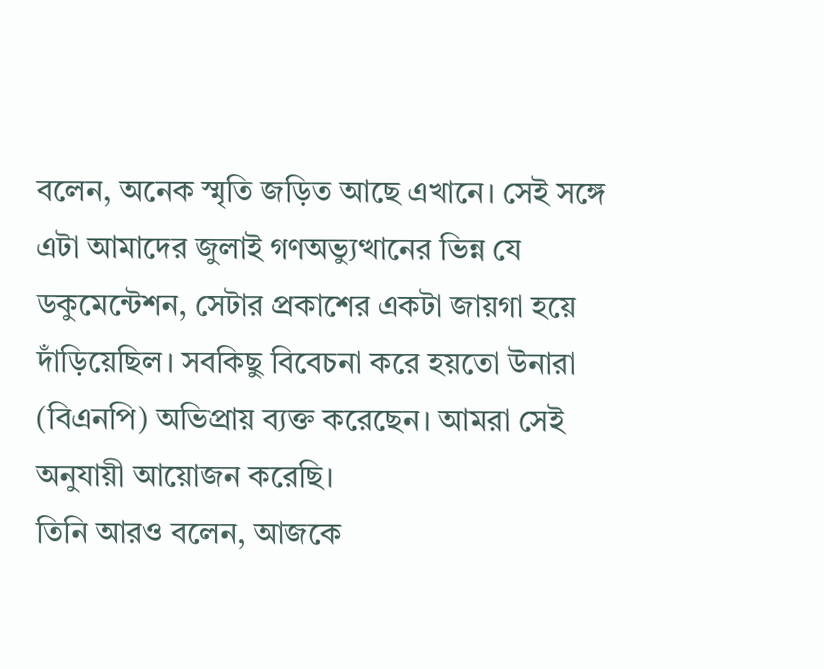বলেন, অনেক স্মৃতি জড়িত আছে এখানে। সেই সঙ্গে এটা আমাদের জুলাই গণঅভ্যুত্থানের ভিন্ন যে ডকুমেন্টেশন, সেটার প্রকাশের একটা জায়গা হয়ে দাঁড়িয়েছিল। সবকিছু বিবেচনা করে হয়তো উনারা (বিএনপি) অভিপ্রায় ব্যক্ত করেছেন। আমরা সেই অনুযায়ী আয়োজন করেছি।
তিনি আরও বলেন, আজকে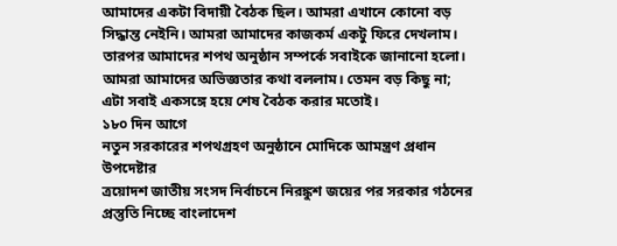আমাদের একটা বিদায়ী বৈঠক ছিল। আমরা এখানে কোনো বড় সিদ্ধান্ত নেইনি। আমরা আমাদের কাজকর্ম একটু ফিরে দেখলাম। তারপর আমাদের শপথ অনুষ্ঠান সম্পর্কে সবাইকে জানানো হলো। আমরা আমাদের অভিজ্ঞতার কথা বললাম। তেমন বড় কিছু না; এটা সবাই একসঙ্গে হয়ে শেষ বৈঠক করার মতোই।
১৮০ দিন আগে
নতুন সরকারের শপথগ্রহণ অনুষ্ঠানে মোদিকে আমন্ত্রণ প্রধান উপদেষ্টার
ত্রয়োদশ জাতীয় সংসদ নির্বাচনে নিরঙ্কুশ জয়ের পর সরকার গঠনের প্রস্তুতি নিচ্ছে বাংলাদেশ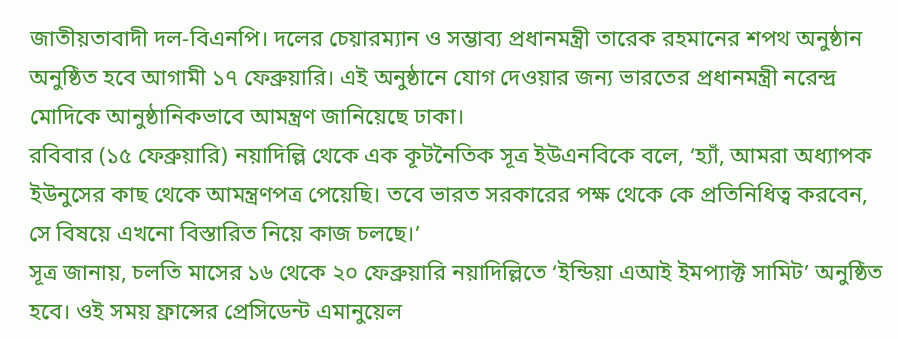জাতীয়তাবাদী দল-বিএনপি। দলের চেয়ারম্যান ও সম্ভাব্য প্রধানমন্ত্রী তারেক রহমানের শপথ অনুষ্ঠান অনুষ্ঠিত হবে আগামী ১৭ ফেব্রুয়ারি। এই অনুষ্ঠানে যোগ দেওয়ার জন্য ভারতের প্রধানমন্ত্রী নরেন্দ্র মোদিকে আনুষ্ঠানিকভাবে আমন্ত্রণ জানিয়েছে ঢাকা।
রবিবার (১৫ ফেব্রুয়ারি) নয়াদিল্লি থেকে এক কূটনৈতিক সূত্র ইউএনবিকে বলে, ‘হ্যাঁ, আমরা অধ্যাপক ইউনুসের কাছ থেকে আমন্ত্রণপত্র পেয়েছি। তবে ভারত সরকারের পক্ষ থেকে কে প্রতিনিধিত্ব করবেন, সে বিষয়ে এখনো বিস্তারিত নিয়ে কাজ চলছে।’
সূত্র জানায়, চলতি মাসের ১৬ থেকে ২০ ফেব্রুয়ারি নয়াদিল্লিতে ‘ইন্ডিয়া এআই ইমপ্যাক্ট সামিট’ অনুষ্ঠিত হবে। ওই সময় ফ্রান্সের প্রেসিডেন্ট এমানুয়েল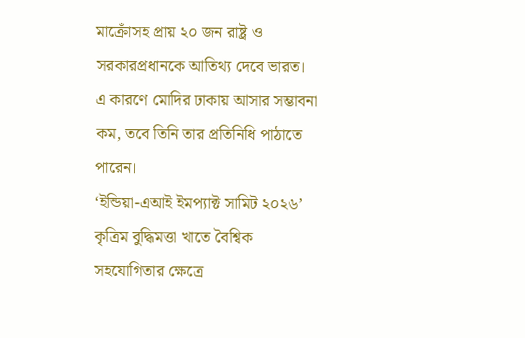মাক্রোঁসহ প্রায় ২০ জন রাষ্ট্র ও সরকারপ্রধানকে আতিথ্য দেবে ভারত। এ কারণে মোদির ঢাকায় আসার সম্ভাবনা কম, তবে তিনি তার প্রতিনিধি পাঠাতে পারেন।
‘ইন্ডিয়া-এআই ইমপ্যাক্ট সামিট ২০২৬’ কৃত্রিম বুদ্ধিমত্তা খাতে বৈশ্বিক সহযোগিতার ক্ষেত্রে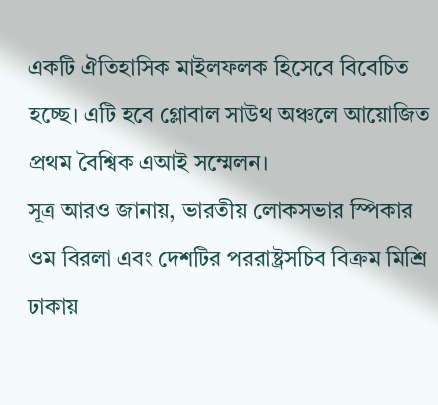একটি ঐতিহাসিক মাইলফলক হিসেবে বিবেচিত হচ্ছে। এটি হবে গ্লোবাল সাউথ অঞ্চলে আয়োজিত প্রথম বৈশ্বিক এআই সম্মেলন।
সূত্র আরও জানায়, ভারতীয় লোকসভার স্পিকার ওম বিরলা এবং দেশটির পররাষ্ট্রসচিব বিক্রম মিশ্রি ঢাকায়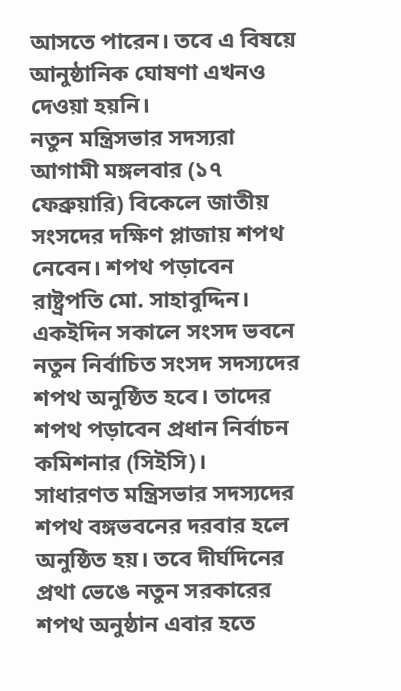আসতে পারেন। তবে এ বিষয়ে আনুষ্ঠানিক ঘোষণা এখনও দেওয়া হয়নি।
নতুন মন্ত্রিসভার সদস্যরা আগামী মঙ্গলবার (১৭ ফেব্রুয়ারি) বিকেলে জাতীয় সংসদের দক্ষিণ প্লাজায় শপথ নেবেন। শপথ পড়াবেন রাষ্ট্রপতি মো. সাহাবুদ্দিন। একইদিন সকালে সংসদ ভবনে নতুন নির্বাচিত সংসদ সদস্যদের শপথ অনুষ্ঠিত হবে। তাদের শপথ পড়াবেন প্রধান নির্বাচন কমিশনার (সিইসি)।
সাধারণত মন্ত্রিসভার সদস্যদের শপথ বঙ্গভবনের দরবার হলে অনুষ্ঠিত হয়। তবে দীর্ঘদিনের প্রথা ভেঙে নতুন সরকারের শপথ অনুষ্ঠান এবার হতে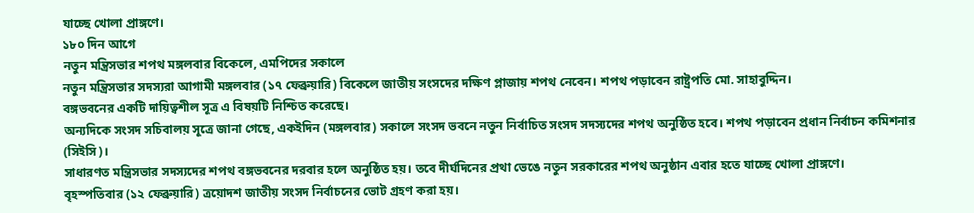যাচ্ছে খোলা প্রাঙ্গণে।
১৮০ দিন আগে
নতুন মন্ত্রিসভার শপথ মঙ্গলবার বিকেলে, এমপিদের সকালে
নতুন মন্ত্রিসভার সদস্যরা আগামী মঙ্গলবার (১৭ ফেব্রুয়ারি) বিকেলে জাতীয় সংসদের দক্ষিণ প্লাজায় শপথ নেবেন। শপথ পড়াবেন রাষ্ট্রপতি মো. সাহাবুদ্দিন।
বঙ্গভবনের একটি দায়িত্বশীল সূত্র এ বিষয়টি নিশ্চিত করেছে।
অন্যদিকে সংসদ সচিবালয় সূত্রে জানা গেছে, একইদিন (মঙ্গলবার) সকালে সংসদ ভবনে নতুন নির্বাচিত সংসদ সদস্যদের শপথ অনুষ্ঠিত হবে। শপথ পড়াবেন প্রধান নির্বাচন কমিশনার (সিইসি)।
সাধারণত মন্ত্রিসভার সদস্যদের শপথ বঙ্গভবনের দরবার হলে অনুষ্ঠিত হয়। তবে দীর্ঘদিনের প্রথা ভেঙে নতুন সরকারের শপথ অনুষ্ঠান এবার হতে যাচ্ছে খোলা প্রাঙ্গণে।
বৃহস্পতিবার (১২ ফেব্রুয়ারি) ত্রয়োদশ জাতীয় সংসদ নির্বাচনের ভোট গ্রহণ করা হয়।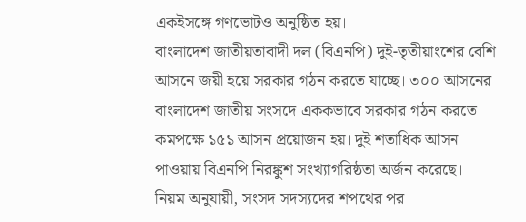একইসঙ্গে গণভোটও অনুষ্ঠিত হয়।
বাংলাদেশ জাতীয়তাবাদী দল (বিএনপি) দুই-তৃতীয়াংশের বেশি আসনে জয়ী হয়ে সরকার গঠন করতে যাচ্ছে। ৩০০ আসনের বাংলাদেশ জাতীয় সংসদে এককভাবে সরকার গঠন করতে কমপক্ষে ১৫১ আসন প্রয়োজন হয়। দুই শতাধিক আসন পাওয়ায় বিএনপি নিরঙ্কুশ সংখ্যাগরিষ্ঠতা অর্জন করেছে।
নিয়ম অনুযায়ী, সংসদ সদস্যদের শপথের পর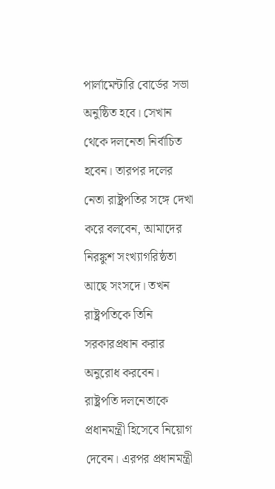পার্লামেন্টারি বোর্ডের সভা অনুষ্ঠিত হবে। সেখান থেকে দলনেতা নির্বাচিত হবেন। তারপর দলের নেতা রাষ্ট্রপতির সঙ্গে দেখা করে বলবেন, আমাদের নিরঙ্কুশ সংখ্যাগরিষ্ঠতা আছে সংসদে। তখন রাষ্ট্রপতিকে তিনি সরকারপ্রধান করার অনুরোধ করবেন। রাষ্ট্রপতি দলনেতাকে প্রধানমন্ত্রী হিসেবে নিয়োগ দেবেন। এরপর প্রধানমন্ত্রী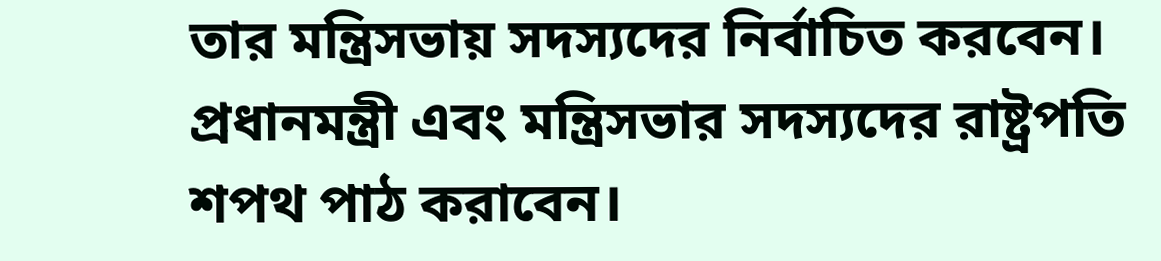তার মন্ত্রিসভায় সদস্যদের নির্বাচিত করবেন। প্রধানমন্ত্রী এবং মন্ত্রিসভার সদস্যদের রাষ্ট্রপতি শপথ পাঠ করাবেন।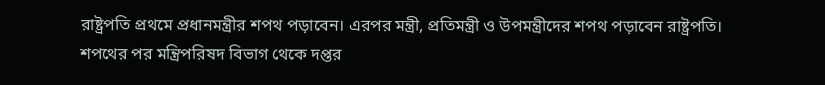রাষ্ট্রপতি প্রথমে প্রধানমন্ত্রীর শপথ পড়াবেন। এরপর মন্ত্রী, প্রতিমন্ত্রী ও উপমন্ত্রীদের শপথ পড়াবেন রাষ্ট্রপতি। শপথের পর মন্ত্রিপরিষদ বিভাগ থেকে দপ্তর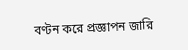বণ্টন করে প্রজ্ঞাপন জারি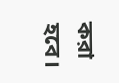করা হবে।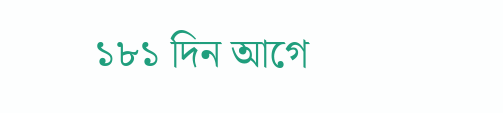১৮১ দিন আগে